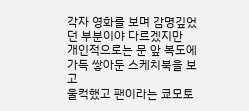각자 영화를 보며 감명깊었던 부분이야 다르겠지만
개인적으로는 문 앞 복도에 가득 쌓아둔 스케치북을 보고
울컥했고 팬이라는 쿄모토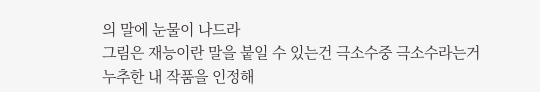의 말에 눈물이 나드라
그림은 재능이란 말을 붙일 수 있는건 극소수중 극소수라는거
누추한 내 작품을 인정해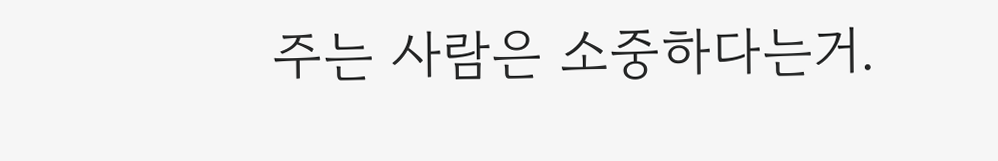주는 사람은 소중하다는거.